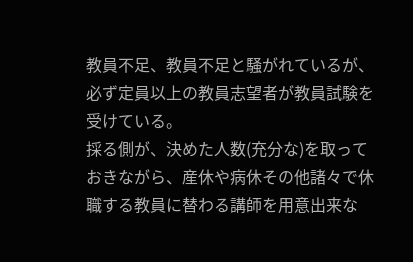教員不足、教員不足と騒がれているが、必ず定員以上の教員志望者が教員試験を受けている。
採る側が、決めた人数(充分な)を取っておきながら、産休や病休その他諸々で休職する教員に替わる講師を用意出来な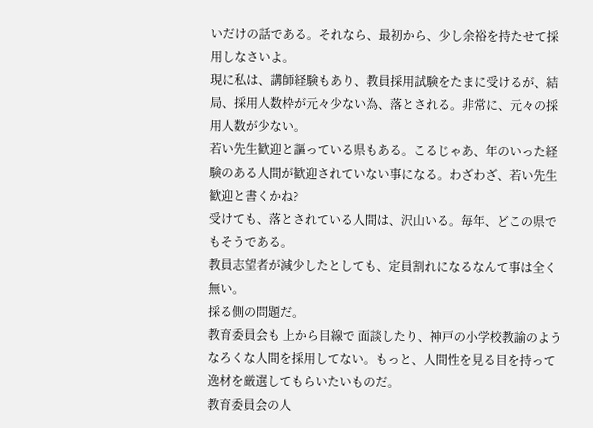いだけの話である。それなら、最初から、少し余裕を持たせて採用しなさいよ。
現に私は、講師経験もあり、教員採用試験をたまに受けるが、結局、採用人数枠が元々少ない為、落とされる。非常に、元々の採用人数が少ない。
若い先生歓迎と謳っている県もある。こるじゃあ、年のいった経験のある人間が歓迎されていない事になる。わざわざ、若い先生歓迎と書くかね?
受けても、落とされている人間は、沢山いる。毎年、どこの県でもそうである。
教員志望者が減少したとしても、定員割れになるなんて事は全く無い。
採る側の問題だ。
教育委員会も 上から目線で 面談したり、神戸の小学校教諭のようなろくな人間を採用してない。もっと、人間性を見る目を持って 逸材を厳選してもらいたいものだ。
教育委員会の人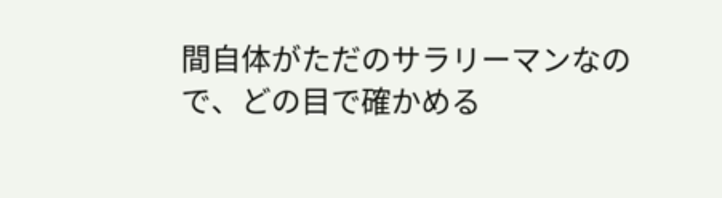間自体がただのサラリーマンなので、どの目で確かめる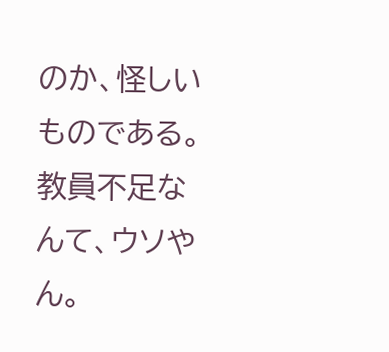のか、怪しいものである。
教員不足なんて、ウソやん。